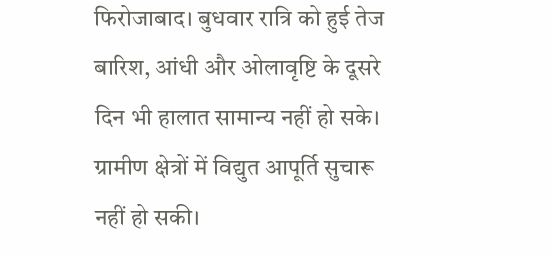फिरोजाबाद। बुधवार रात्रि को हुई तेज बारिश, आंधी और ओलावृष्टि के दूसरे दिन भी हालात सामान्य नहीं हो सके। ग्रामीण क्षेत्रों में विद्युत आपूर्ति सुचारू नहीं हो सकी।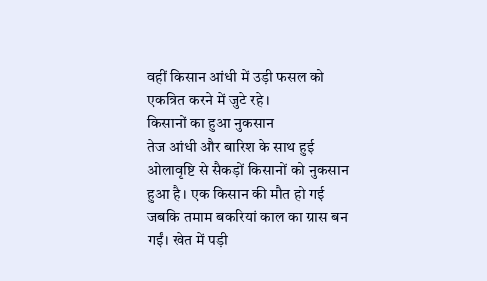वहीं किसान आंधी में उड़ी फसल को एकत्रित करने में जुटे रहे।
किसानों का हुआ नुकसान
तेज आंधी और बारिश के साथ हुई ओलावृष्टि से सैकड़ों किसानों को नुकसान हुआ है। एक किसान की मौत हो गई जबकि तमाम बकरियां काल का ग्रास बन गईं। खेत में पड़ी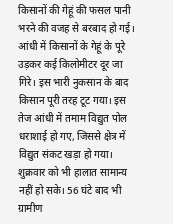किसानों की गेहूं की फसल पानी भरने की वजह से बरबाद हो गई। आंधी में किसानों के गेहूं के पूरे उड़कर कई किलोमीटर दूर जा गिरे। इस भारी नुकसान के बाद किसान पूरी तरह टूट गया। इस तेज आंधी में तमाम विद्युत पोल धराशाई हो गए, जिससे क्षेत्र में विद्युत संकट खड़ा हो गया। शुक्रवार को भी हालात सामान्य नहीं हो सके। 56 घंटे बाद भी ग्रामीण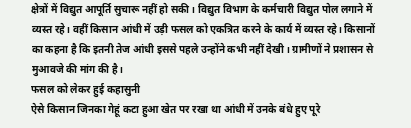क्षेत्रों में विद्युत आपूर्ति सुचारू नहीं हो सकी। विद्युत विभाग के कर्मचारी विद्युत पोल लगाने में व्यस्त रहे। वहीं किसान आंधी में उड़ी फसल को एकत्रित करने के कार्य में व्यस्त रहे। किसानों का कहना है कि इतनी तेज आंधी इससे पहले उन्होंने कभी नहीं देखी। ग्रामीणों ने प्रशासन से मुआवजे की मांग की है।
फसल को लेकर हुई कहासुनी
ऐसे किसान जिनका गेहूं कटा हुआ खेत पर रखा था आंधी में उनके बंधे हुए पूरे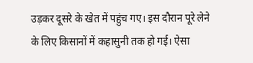उड़कर दूसरे के खेत में पहुंच गए। इस दौरान पूरे लेने के लिए किसानों में कहासुनी तक हो गई। ऐसा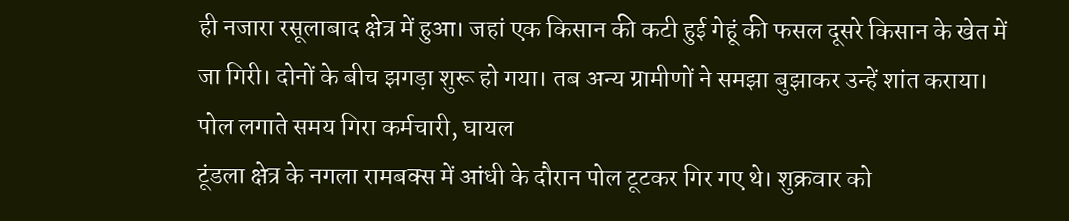ही नजारा रसूलाबाद क्षेत्र में हुआ। जहां एक किसान की कटी हुई गेहूं की फसल दूसरे किसान के खेत में जा गिरी। दोनों के बीच झगड़ा शुरू हो गया। तब अन्य ग्रामीणों ने समझा बुझाकर उन्हें शांत कराया।
पोल लगाते समय गिरा कर्मचारी, घायल
टूंडला क्षेत्र के नगला रामबक्स में आंधी के दौरान पोल टूटकर गिर गए थे। शुक्रवार को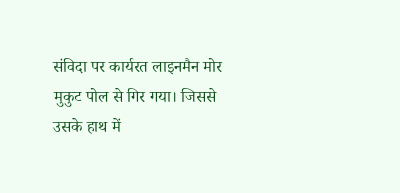संविदा पर कार्यरत लाइनमैन मोर मुकुट पोल से गिर गया। जिससे उसके हाथ में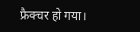फ्रैक्चर हो गया।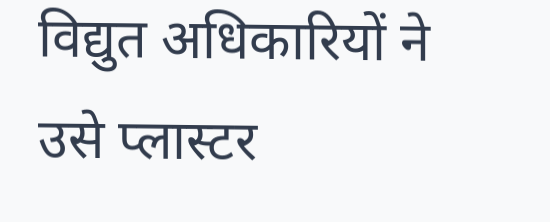विद्युत अधिकारियों ने उसे प्लास्टर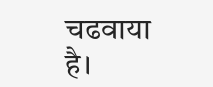चढवाया है।